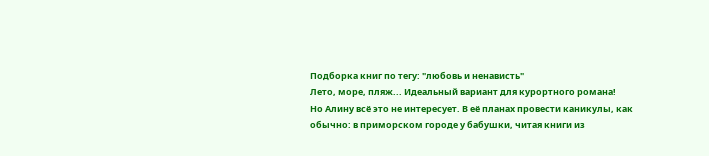Подборка книг по тегу: "любовь и ненависть"
Лето, море, пляж... Идеальный вариант для курортного романа!
Но Алину всё это не интересует. В её планах провести каникулы, как обычно: в приморском городе у бабушки, читая книги из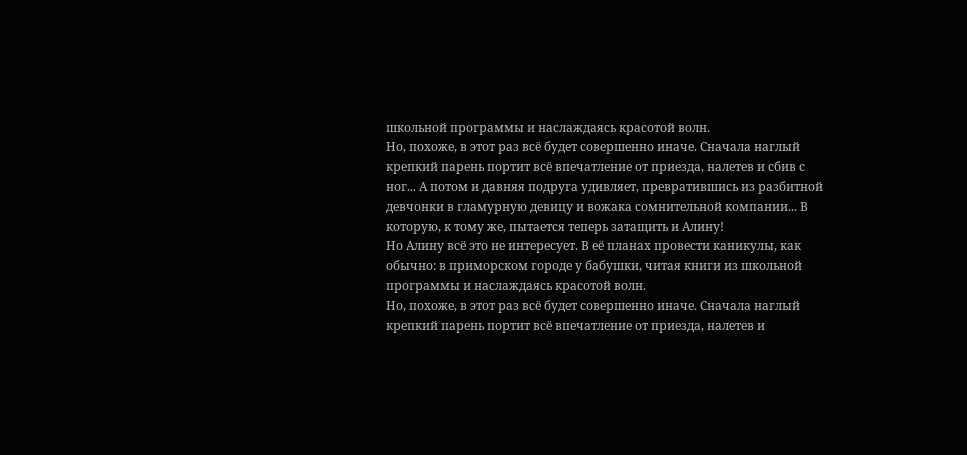школьной программы и наслаждаясь красотой волн.
Но, похоже, в этот раз всё будет совершенно иначе. Сначала наглый крепкий парень портит всё впечатление от приезда, налетев и сбив с ног... А потом и давняя подруга удивляет, превратившись из разбитной девчонки в гламурную девицу и вожака сомнительной компании... В которую, к тому же, пытается теперь затащить и Алину!
Но Алину всё это не интересует. В её планах провести каникулы, как обычно: в приморском городе у бабушки, читая книги из школьной программы и наслаждаясь красотой волн.
Но, похоже, в этот раз всё будет совершенно иначе. Сначала наглый крепкий парень портит всё впечатление от приезда, налетев и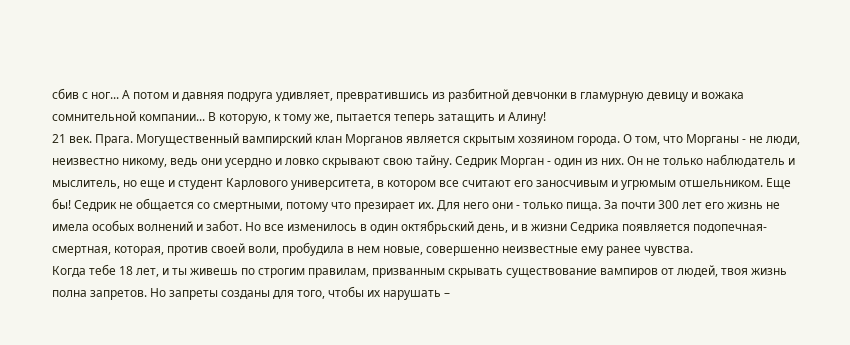сбив с ног... А потом и давняя подруга удивляет, превратившись из разбитной девчонки в гламурную девицу и вожака сомнительной компании... В которую, к тому же, пытается теперь затащить и Алину!
21 век. Прага. Могущественный вампирский клан Морганов является скрытым хозяином города. О том, что Морганы - не люди, неизвестно никому, ведь они усердно и ловко скрывают свою тайну. Седрик Морган - один из них. Он не только наблюдатель и мыслитель, но еще и студент Карлового университета, в котором все считают его заносчивым и угрюмым отшельником. Еще бы! Седрик не общается со смертными, потому что презирает их. Для него они - только пища. За почти 300 лет его жизнь не имела особых волнений и забот. Но все изменилось в один октябрьский день, и в жизни Седрика появляется подопечная-смертная, которая, против своей воли, пробудила в нем новые, совершенно неизвестные ему ранее чувства.
Когда тебе 18 лет, и ты живешь по строгим правилам, призванным скрывать существование вампиров от людей, твоя жизнь полна запретов. Но запреты созданы для того, чтобы их нарушать –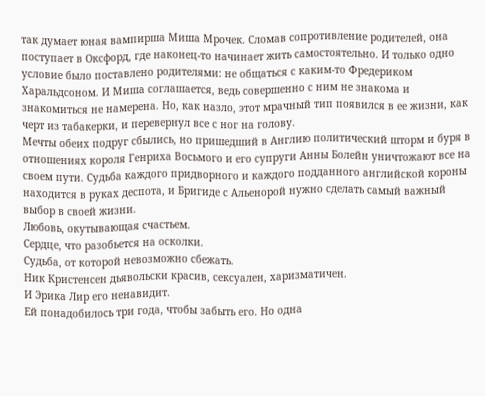так думает юная вампирша Миша Мрочек. Сломав сопротивление родителей, она поступает в Оксфорд, где наконец-то начинает жить самостоятельно. И только одно условие было поставлено родителями: не общаться с каким-то Фредериком Харальдсоном. И Миша соглашается, ведь совершенно с ним не знакома и знакомиться не намерена. Но, как назло, этот мрачный тип появился в ее жизни, как черт из табакерки, и перевернул все с ног на голову.
Мечты обеих подруг сбылись, но пришедший в Англию политический шторм и буря в отношениях короля Генриха Восьмого и его супруги Анны Болейн уничтожают все на своем пути. Судьба каждого придворного и каждого подданного английской короны находится в руках деспота, и Бригиде с Альенорой нужно сделать самый важный выбор в своей жизни.
Любовь, окутывающая счастьем.
Сердце, что разобьется на осколки.
Судьба, от которой невозможно сбежать.
Ник Кристенсен дьявольски красив, сексуален, харизматичен.
И Эрика Лир его ненавидит.
Ей понадобилось три года, чтобы забыть его. Но одна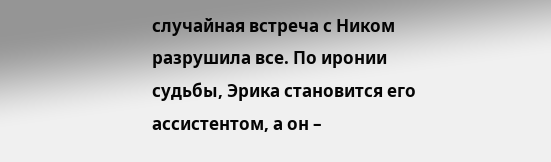случайная встреча с Ником разрушила все. По иронии судьбы, Эрика становится его ассистентом, а он –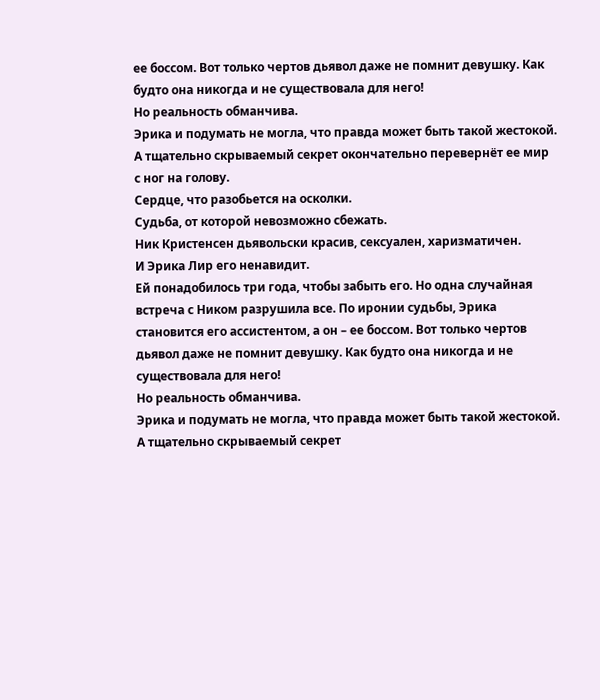ее боссом. Вот только чертов дьявол даже не помнит девушку. Как будто она никогда и не существовала для него!
Но реальность обманчива.
Эрика и подумать не могла, что правда может быть такой жестокой. А тщательно скрываемый секрет окончательно перевернёт ее мир с ног на голову.
Сердце, что разобьется на осколки.
Судьба, от которой невозможно сбежать.
Ник Кристенсен дьявольски красив, сексуален, харизматичен.
И Эрика Лир его ненавидит.
Ей понадобилось три года, чтобы забыть его. Но одна случайная встреча с Ником разрушила все. По иронии судьбы, Эрика становится его ассистентом, а он – ее боссом. Вот только чертов дьявол даже не помнит девушку. Как будто она никогда и не существовала для него!
Но реальность обманчива.
Эрика и подумать не могла, что правда может быть такой жестокой. А тщательно скрываемый секрет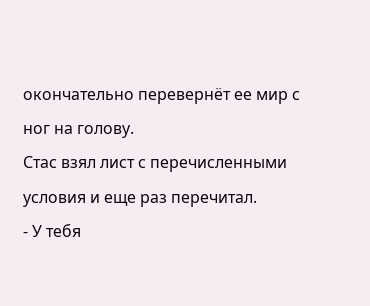окончательно перевернёт ее мир с ног на голову.
Стас взял лист с перечисленными условия и еще раз перечитал.
- У тебя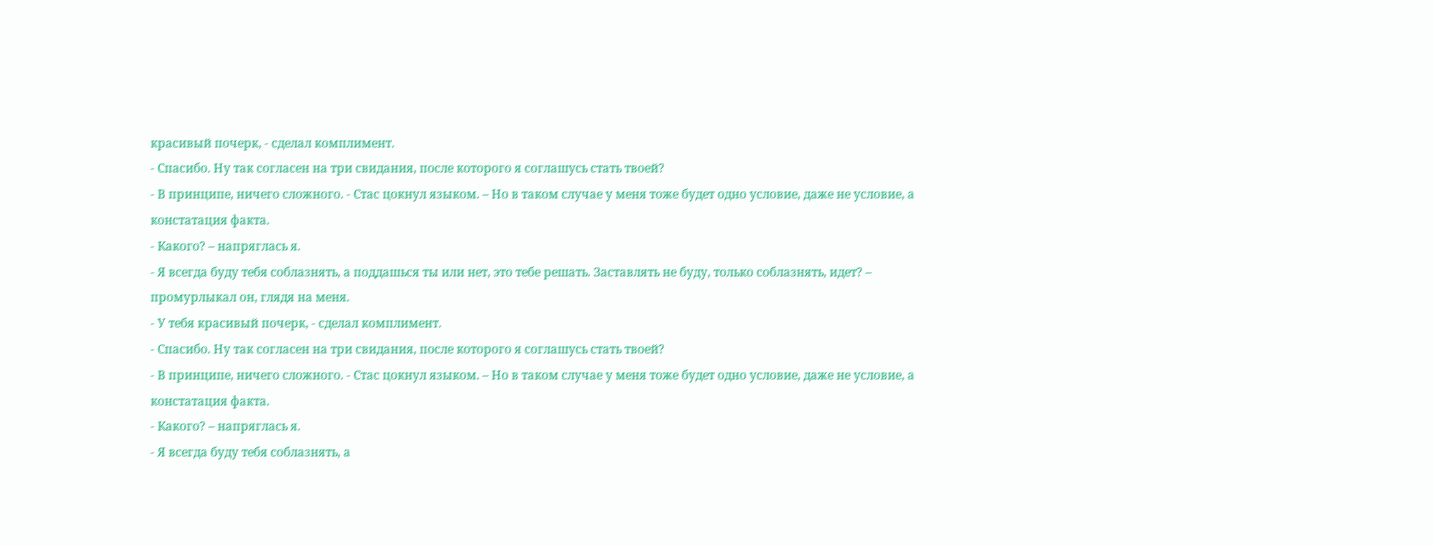красивый почерк, - сделал комплимент.
- Спасибо. Ну так согласен на три свидания, после которого я соглашусь стать твоей?
- В принципе, ничего сложного. - Стас цокнул языком. – Но в таком случае у меня тоже будет одно условие, даже не условие, а констатация факта.
- Какого? – напряглась я.
- Я всегда буду тебя соблазнять, а поддашься ты или нет, это тебе решать. Заставлять не буду, только соблазнять, идет? – промурлыкал он, глядя на меня.
- У тебя красивый почерк, - сделал комплимент.
- Спасибо. Ну так согласен на три свидания, после которого я соглашусь стать твоей?
- В принципе, ничего сложного. - Стас цокнул языком. – Но в таком случае у меня тоже будет одно условие, даже не условие, а констатация факта.
- Какого? – напряглась я.
- Я всегда буду тебя соблазнять, а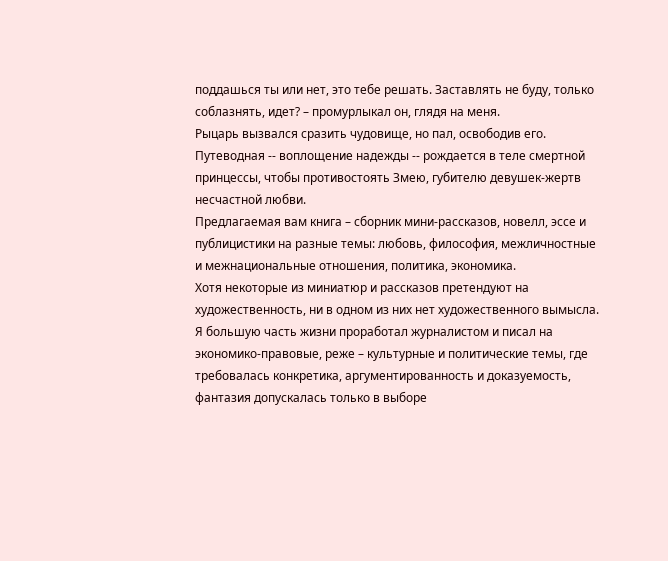поддашься ты или нет, это тебе решать. Заставлять не буду, только соблазнять, идет? – промурлыкал он, глядя на меня.
Рыцарь вызвался сразить чудовище, но пал, освободив его. Путеводная -- воплощение надежды -- рождается в теле смертной принцессы, чтобы противостоять Змею, губителю девушек-жертв несчастной любви.
Предлагаемая вам книга – сборник мини-рассказов, новелл, эссе и публицистики на разные темы: любовь, философия, межличностные и межнациональные отношения, политика, экономика.
Хотя некоторые из миниатюр и рассказов претендуют на художественность, ни в одном из них нет художественного вымысла. Я большую часть жизни проработал журналистом и писал на экономико-правовые, реже – культурные и политические темы, где требовалась конкретика, аргументированность и доказуемость, фантазия допускалась только в выборе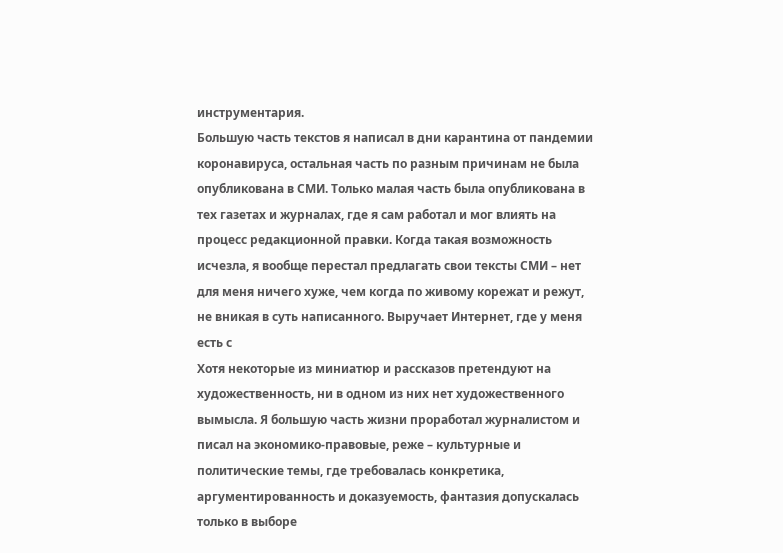инструментария.
Большую часть текстов я написал в дни карантина от пандемии коронавируса, остальная часть по разным причинам не была опубликована в СМИ. Только малая часть была опубликована в тех газетах и журналах, где я сам работал и мог влиять на процесс редакционной правки. Когда такая возможность исчезла, я вообще перестал предлагать свои тексты СМИ – нет для меня ничего хуже, чем когда по живому корежат и режут, не вникая в суть написанного. Выручает Интернет, где у меня есть с
Хотя некоторые из миниатюр и рассказов претендуют на художественность, ни в одном из них нет художественного вымысла. Я большую часть жизни проработал журналистом и писал на экономико-правовые, реже – культурные и политические темы, где требовалась конкретика, аргументированность и доказуемость, фантазия допускалась только в выборе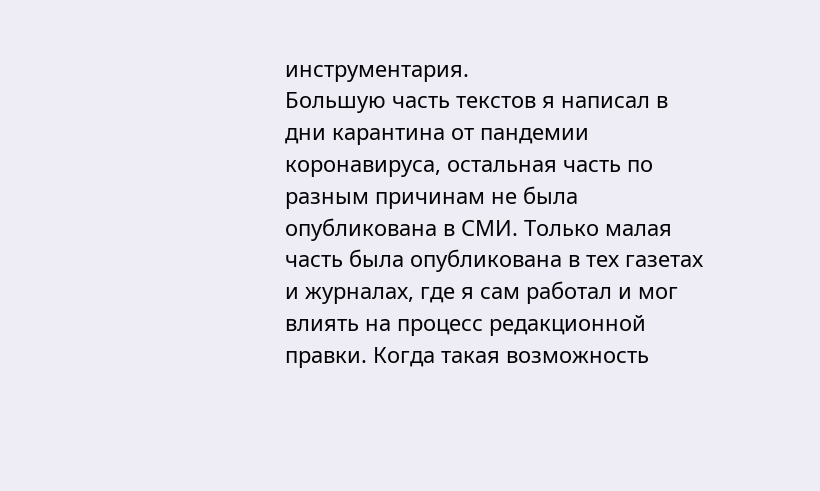инструментария.
Большую часть текстов я написал в дни карантина от пандемии коронавируса, остальная часть по разным причинам не была опубликована в СМИ. Только малая часть была опубликована в тех газетах и журналах, где я сам работал и мог влиять на процесс редакционной правки. Когда такая возможность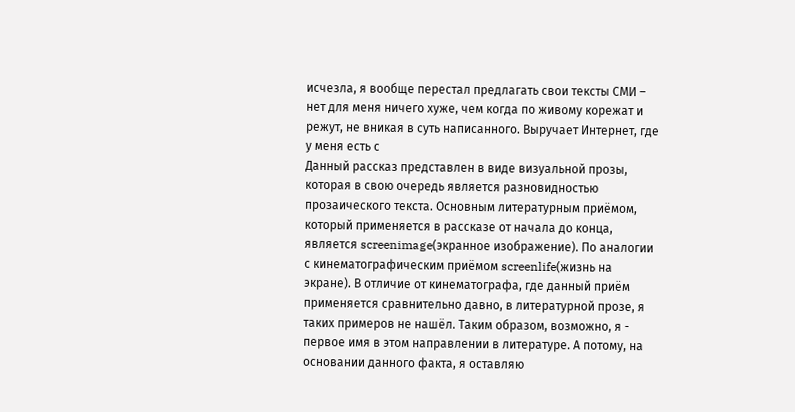исчезла, я вообще перестал предлагать свои тексты СМИ – нет для меня ничего хуже, чем когда по живому корежат и режут, не вникая в суть написанного. Выручает Интернет, где у меня есть с
Данный рассказ представлен в виде визуальной прозы, которая в свою очередь является разновидностью прозаического текста. Основным литературным приёмом, который применяется в рассказе от начала до конца, является screenimage(экранное изображение). По аналогии с кинематографическим приёмом screenlife(жизнь на экране). В отличие от кинематографа, где данный приём применяется сравнительно давно, в литературной прозе, я таких примеров не нашёл. Таким образом, возможно, я - первое имя в этом направлении в литературе. А потому, на основании данного факта, я оставляю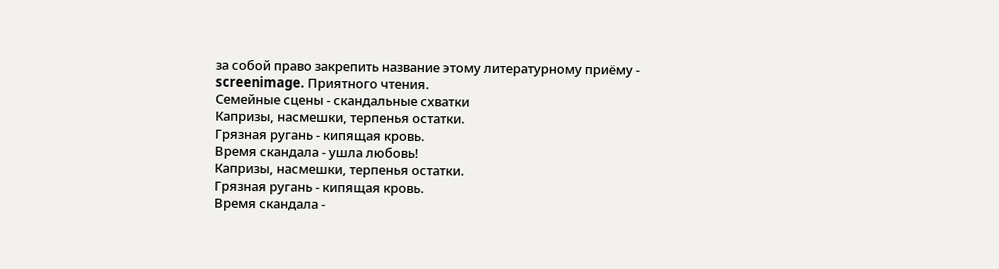за собой право закрепить название этому литературному приёму - screenimage. Приятного чтения.
Семейные сцены - скандальные схватки
Капризы, насмешки, терпенья остатки.
Грязная ругань - кипящая кровь.
Время скандала - ушла любовь!
Капризы, насмешки, терпенья остатки.
Грязная ругань - кипящая кровь.
Время скандала -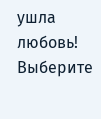ушла любовь!
Выберите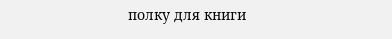полку для книги